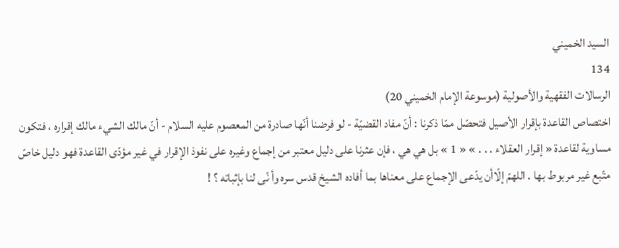السيد الخميني
134
الرسالات الفقهية والأصولية (موسوعة الإمام الخميني 20)
اختصاص القاعدة بإقرار الأصيل فتحصّل ممّا ذكرنا : أنّ مفاد القضيّة - لو فرضنا أنّها صادرة من المعصوم عليه السلام - أنّ مالك الشيء مالك إقراره ، فتكون مساوية لقاعدة « إقرار العقلاء . . . » « 1 » بل هي هي ، فإن عثرنا على دليل معتبر من إجماع وغيره على نفوذ الإقرار في غير مؤدّى القاعدة فهو دليل خاصّ متّبع غير مربوط بها . اللهمّ إلّاأن يدّعى الإجماع على معناها بما أفاده الشيخ قدس سره وأ نّى لنا بإثباته ؟ !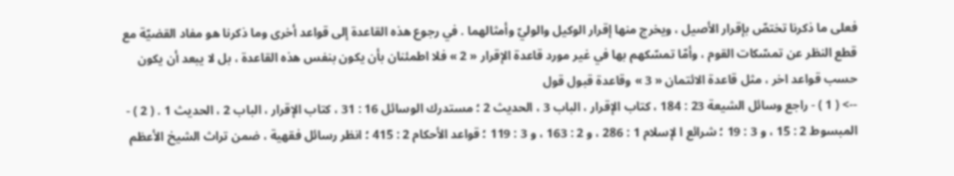فعلى ما ذكرنا تختصّ بإقرار الأصيل ، ويخرج منها إقرار الوكيل والوليّ وأمثالهما . في رجوع هذه القاعدة إلى قواعد أخرى وما ذكرنا هو مفاد القضيّة مع قطع النظر عن تمسّكات القوم ، وأمّا تمسّكهم بها في غير مورد قاعدة الإقرار « 2 » فلا اطمئنان بأن يكون بنفس هذه القاعدة ، بل لا يبعد أن يكون حسب قواعد اخر ، مثل قاعدة الائتمان « 3 » وقاعدة قبول قول
--> ( 1 ) - راجع وسائل الشيعة 23 : 184 ، كتاب الإقرار ، الباب 3 ، الحديث 2 ؛ مستدرك الوسائل 16 : 31 ، كتاب الإقرار ، الباب 2 ، الحديث 1 . ( 2 ) - المبسوط 2 : 15 ، و 3 : 19 ؛ شرائع ا لإسلام 1 : 286 ، و 2 : 163 ، و 3 : 119 ؛ قواعد الأحكام 2 : 415 ؛ انظر رسائل فقهية ، ضمن تراث الشيخ الأعظم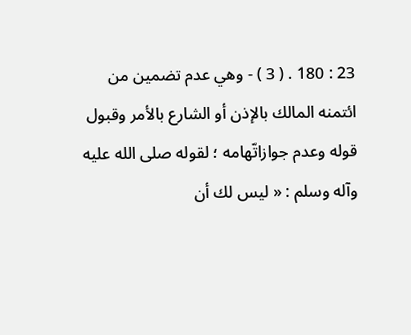23 : 180 . ( 3 ) - وهي عدم تضمين من ائتمنه المالك بالإذن أو الشارع بالأمر وقبول قوله وعدم جوازاتّهامه ؛ لقوله صلى الله عليه وآله وسلم : « ليس لك أن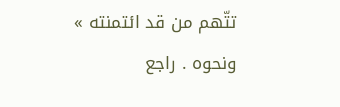تتّهم من قد ائتمنته » ونحوه . راجع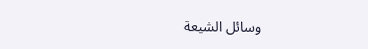وسائل الشيعة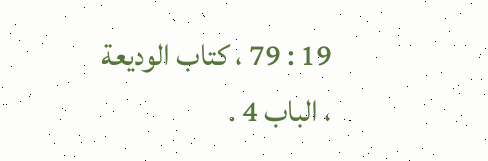19 : 79 ، كتاب الوديعة ، الباب 4 .